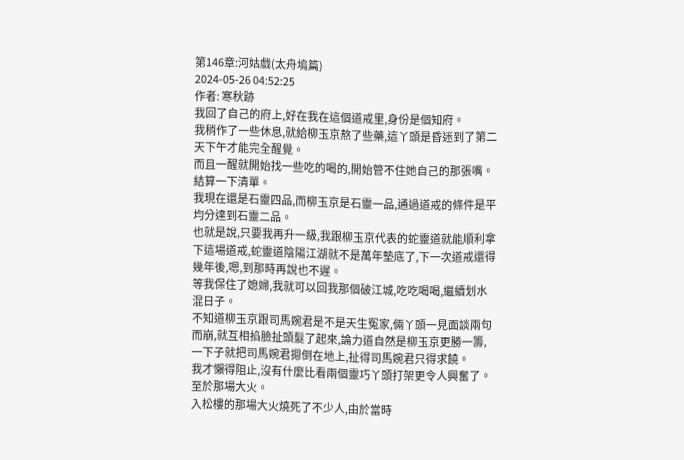第146章:河姑戲(太舟塢篇)
2024-05-26 04:52:25
作者: 寒秋跡
我回了自己的府上,好在我在這個道戒里,身份是個知府。
我稍作了一些休息,就給柳玉京熬了些藥,這丫頭是昏迷到了第二天下午才能完全醒覺。
而且一醒就開始找一些吃的喝的,開始管不住她自己的那張嘴。
結算一下清單。
我現在還是石靈四品,而柳玉京是石靈一品,通過道戒的條件是平均分達到石靈二品。
也就是說,只要我再升一級,我跟柳玉京代表的蛇靈道就能順利拿下這場道戒,蛇靈道陰陽江湖就不是萬年墊底了,下一次道戒還得幾年後,嗯,到那時再說也不遲。
等我保住了媳婦,我就可以回我那個破江城,吃吃喝喝,繼續划水混日子。
不知道柳玉京跟司馬婉君是不是天生冤家,倆丫頭一見面談兩句而崩,就互相掐臉扯頭髮了起來,論力道自然是柳玉京更勝一籌,一下子就把司馬婉君摁倒在地上,扯得司馬婉君只得求饒。
我才懶得阻止,沒有什麼比看兩個靈巧丫頭打架更令人興奮了。
至於那場大火。
入松樓的那場大火燒死了不少人,由於當時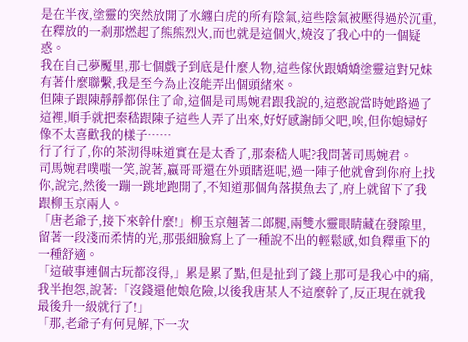是在半夜,塗靈的突然放開了水纏白虎的所有陰氣,這些陰氣被壓得過於沉重,在釋放的一剎那燃起了熊熊烈火,而也就是這個火,燒沒了我心中的一個疑惑。
我在自己夢魘里,那七個戲子到底是什麼人物,這些傢伙跟嬌嬌塗靈這對兄妹有著什麼聯繫,我是至今為止沒能弄出個頭緒來。
但陳子跟陳靜靜都保住了命,這個是司馬婉君跟我說的,這憨說當時她路過了這裡,順手就把秦嵇跟陳子這些人弄了出來,好好感謝師父吧,唉,但你媳婦好像不太喜歡我的樣子……
行了行了,你的茶沏得味道實在是太香了,那秦嵇人呢?我問著司馬婉君。
司馬婉君噗嗤一笑,說著,嬴哥哥還在外頭瞎逛呢,過一陣子他就會到你府上找你,說完,然後一蹦一跳地跑開了,不知道那個角落摸魚去了,府上就留下了我跟柳玉京兩人。
「唐老爺子,接下來幹什麼!」柳玉京翹著二郎腿,兩雙水靈眼睛藏在發隙里,留著一段淺而柔情的光,那張細臉寫上了一種說不出的輕鬆感,如負釋重下的一種舒適。
「這破事連個古玩都沒得,」累是累了點,但是扯到了錢上那可是我心中的痛,我半抱怨,說著:「沒錢還他娘危險,以後我唐某人不這麼幹了,反正現在就我最後升一級就行了!」
「那,老爺子有何見解,下一次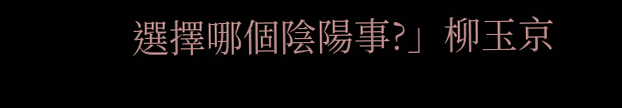選擇哪個陰陽事?」柳玉京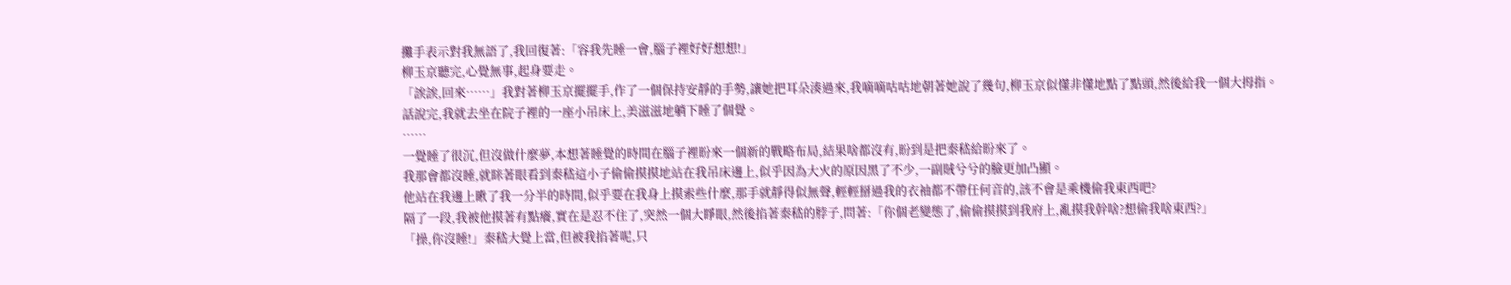攤手表示對我無語了,我回復著:「容我先睡一會,腦子裡好好想想!」
柳玉京聽完,心覺無事,起身要走。
「誒誒,回來……」我對著柳玉京擺擺手,作了一個保持安靜的手勢,讓她把耳朵湊過來,我嘀嘀咕咕地朝著她說了幾句,柳玉京似懂非懂地點了點頭,然後給我一個大拇指。
話說完,我就去坐在院子裡的一座小吊床上,美滋滋地躺下睡了個覺。
……
一覺睡了很沉,但沒做什麼夢,本想著睡覺的時間在腦子裡盼來一個新的戰略布局,結果啥都沒有,盼到是把秦嵇給盼來了。
我那會都沒睡,就眯著眼看到秦嵇這小子偷偷摸摸地站在我吊床邊上,似乎因為大火的原因黑了不少,一副賊兮兮的臉更加凸顯。
他站在我邊上瞅了我一分半的時間,似乎要在我身上摸索些什麼,那手就靜得似無聲,輕輕掰過我的衣袖都不帶任何音的,該不會是乘機偷我東西吧?
隔了一段,我被他摸著有點癢,實在是忍不住了,突然一個大睜眼,然後掐著秦嵇的脖子,問著:「你個老變態了,偷偷摸摸到我府上,亂摸我幹啥?想偷我啥東西?」
「操,你沒睡!」秦嵇大覺上當,但被我掐著呢,只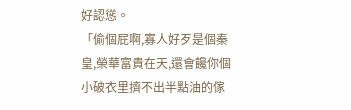好認慫。
「偷個屁啊,寡人好歹是個秦皇,榮華富貴在天,還會饞你個小破衣里擠不出半點油的傢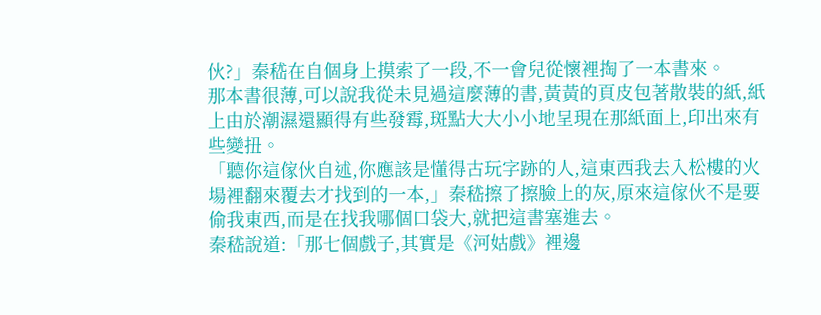伙?」秦嵇在自個身上摸索了一段,不一會兒從懷裡掏了一本書來。
那本書很薄,可以說我從未見過這麼薄的書,黃黃的頁皮包著散裝的紙,紙上由於潮濕還顯得有些發霉,斑點大大小小地呈現在那紙面上,印出來有些變扭。
「聽你這傢伙自述,你應該是懂得古玩字跡的人,這東西我去入松樓的火場裡翻來覆去才找到的一本,」秦嵇擦了擦臉上的灰,原來這傢伙不是要偷我東西,而是在找我哪個口袋大,就把這書塞進去。
秦嵇說道:「那七個戲子,其實是《河姑戲》裡邊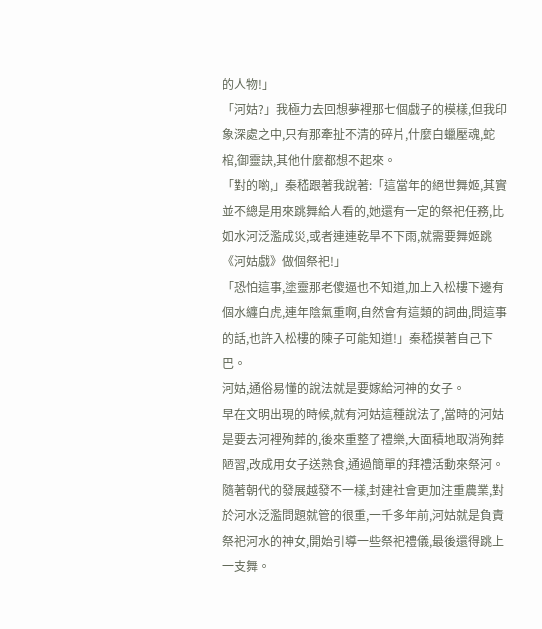的人物!」
「河姑?」我極力去回想夢裡那七個戲子的模樣,但我印象深處之中,只有那牽扯不清的碎片,什麼白蠟壓魂,蛇棺,御靈訣,其他什麼都想不起來。
「對的喲,」秦嵇跟著我說著:「這當年的絕世舞姬,其實並不總是用來跳舞給人看的,她還有一定的祭祀任務,比如水河泛濫成災,或者連連乾旱不下雨,就需要舞姬跳《河姑戲》做個祭祀!」
「恐怕這事,塗靈那老傻逼也不知道,加上入松樓下邊有個水纏白虎,連年陰氣重啊,自然會有這類的詞曲,問這事的話,也許入松樓的陳子可能知道!」秦嵇摸著自己下巴。
河姑,通俗易懂的說法就是要嫁給河神的女子。
早在文明出現的時候,就有河姑這種說法了,當時的河姑是要去河裡殉葬的,後來重整了禮樂,大面積地取消殉葬陋習,改成用女子送熟食,通過簡單的拜禮活動來祭河。
隨著朝代的發展越發不一樣,封建社會更加注重農業,對於河水泛濫問題就管的很重,一千多年前,河姑就是負責祭祀河水的神女,開始引導一些祭祀禮儀,最後還得跳上一支舞。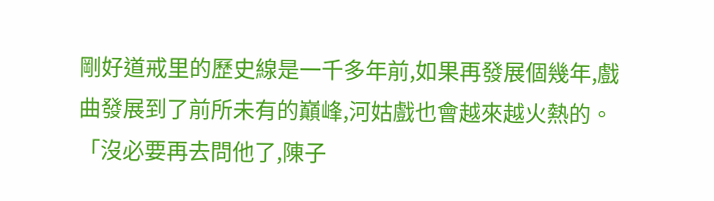剛好道戒里的歷史線是一千多年前,如果再發展個幾年,戲曲發展到了前所未有的巔峰,河姑戲也會越來越火熱的。
「沒必要再去問他了,陳子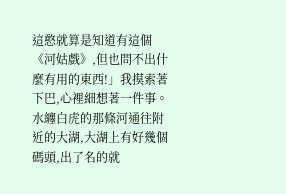這憨就算是知道有這個《河姑戲》,但也問不出什麼有用的東西!」我摸索著下巴,心裡細想著一件事。
水纏白虎的那條河通往附近的大湖,大湖上有好幾個碼頭,出了名的就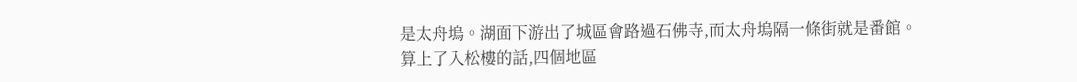是太舟塢。湖面下游出了城區會路過石佛寺,而太舟塢隔一條街就是番館。
算上了入松樓的話,四個地區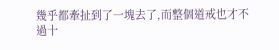幾乎都牽扯到了一塊去了,而整個道戒也才不過十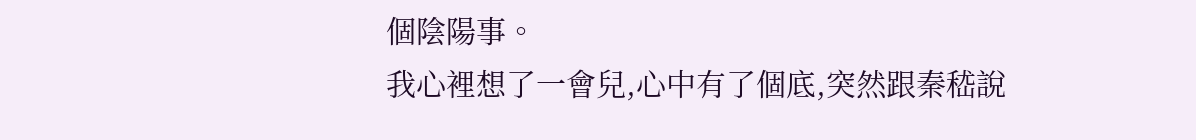個陰陽事。
我心裡想了一會兒,心中有了個底,突然跟秦嵇說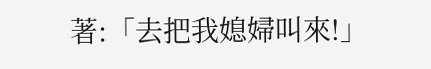著:「去把我媳婦叫來!」